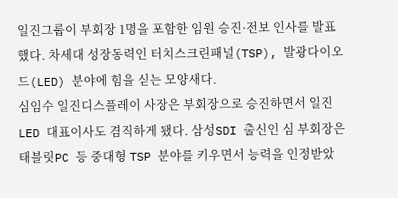일진그룹이 부회장 1명을 포함한 임원 승진·전보 인사를 발표했다. 차세대 성장동력인 터치스크린패널(TSP), 발광다이오드(LED) 분야에 힘을 싣는 모양새다.
심임수 일진디스플레이 사장은 부회장으로 승진하면서 일진LED 대표이사도 겸직하게 됐다. 삼성SDI 출신인 심 부회장은 태블릿PC 등 중대형 TSP 분야를 키우면서 능력을 인정받았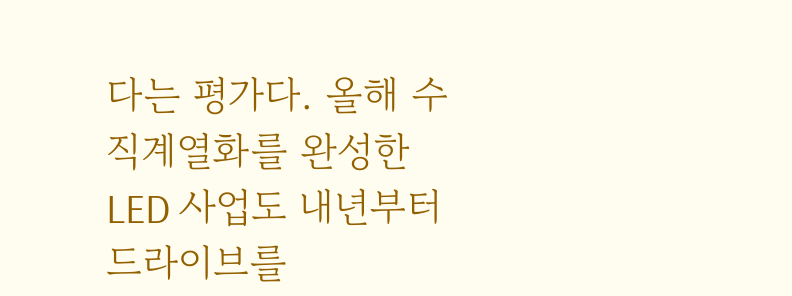다는 평가다. 올해 수직계열화를 완성한 LED 사업도 내년부터 드라이브를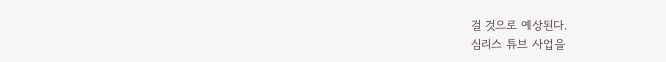걸 것으로 예상된다.
심리스 튜브 사업을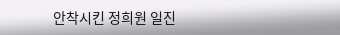안착시킨 정희원 일진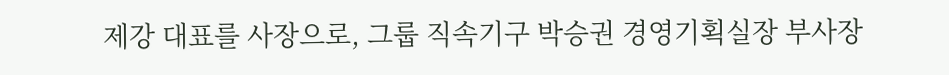제강 대표를 사장으로, 그룹 직속기구 박승권 경영기획실장 부사장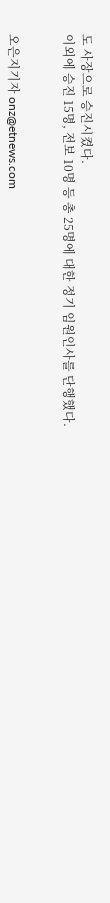도 사장으로 승진시켰다.
이외에 승진 15명, 전보 10명 등 총 25명에 대한 정기 임원인사를 단행했다.


오은지기자 onz@etnews.com